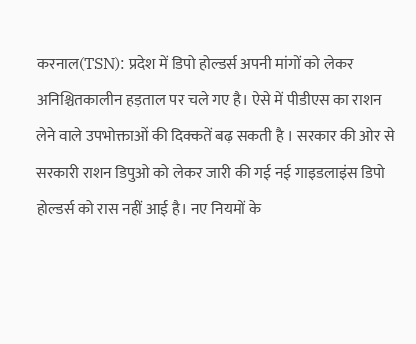करनाल(TSN): प्रदेश में डिपो होल्डर्स अपनी मांगों को लेकर अनिश्चितकालीन हड़ताल पर चले गए है। ऐसे में पीडीएस का राशन लेने वाले उपभोक्ताओं की दिक्कतें बढ़ सकती है । सरकार की ओर से सरकारी राशन डिपुओ को लेकर जारी की गई नई गाइडलाइंस डिपो होल्डर्स को रास नहीं आई है। नए नियमों के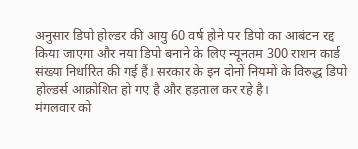अनुसार डिपो होल्डर की आयु 60 वर्ष होने पर डिपो का आबंटन रद्द किया जाएगा और नया डिपो बनाने के लिए न्यूनतम 300 राशन कार्ड संख्या निर्धारित की गई हैं। सरकार के इन दोनों नियमों के विरुद्ध डिपो होल्डर्स आक्रोशित हो गए है और हड़ताल कर रहे है।
मंगलवार को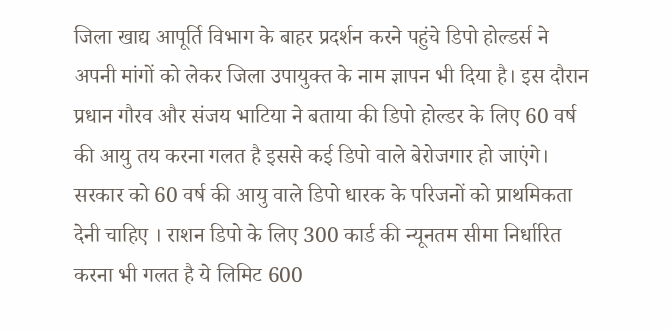जिला खाद्य आपूर्ति विभाग के बाहर प्रदर्शन करने पहुंचे डिपो होल्डर्स ने अपनी मांगों को लेकर जिला उपायुक्त के नाम ज्ञापन भी दिया है। इस दौरान प्रधान गौरव और संजय भाटिया ने बताया की डिपो होल्डर के लिए 60 वर्ष की आयु तय करना गलत है इससे कई डिपो वाले बेरोजगार हो जाएंगे। सरकार को 60 वर्ष की आयु वाले डिपो धारक के परिजनों को प्राथमिकता देनी चाहिए । राशन डिपो के लिए 300 कार्ड की न्यूनतम सीमा निर्धारित करना भी गलत है ये लिमिट 600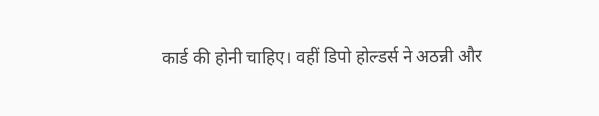कार्ड की होनी चाहिए। वहीं डिपो होल्डर्स ने अठन्नी और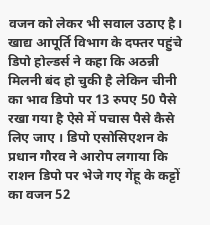वजन को लेकर भी सवाल उठाए है।
खाद्य आपूर्ति विभाग के दफ्तर पहुंचे डिपो होल्डर्स ने कहा कि अठन्नी मिलनी बंद हो चुकी है लेकिन चीनी का भाव डिपो पर 13 रुपए 50 पैसे रखा गया है ऐसे में पचास पैसे कैसे लिए जाए । डिपो एसोसिएशन के प्रधान गौरव ने आरोप लगाया कि राशन डिपो पर भेजे गए गेंहू के कट्टों का वजन 52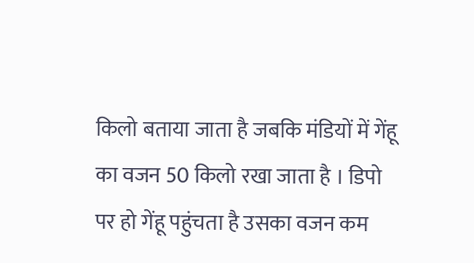किलो बताया जाता है जबकि मंडियों में गेंहू का वजन 50 किलो रखा जाता है । डिपो पर हो गेंहू पहुंचता है उसका वजन कम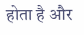होता है और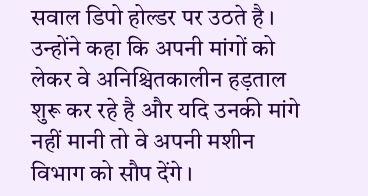सवाल डिपो होल्डर पर उठते है । उन्होंने कहा कि अपनी मांगों को लेकर वे अनिश्चितकालीन हड़ताल शुरू कर रहे है और यदि उनकी मांगे नहीं मानी तो वे अपनी मशीन विभाग को सौप देंगे ।